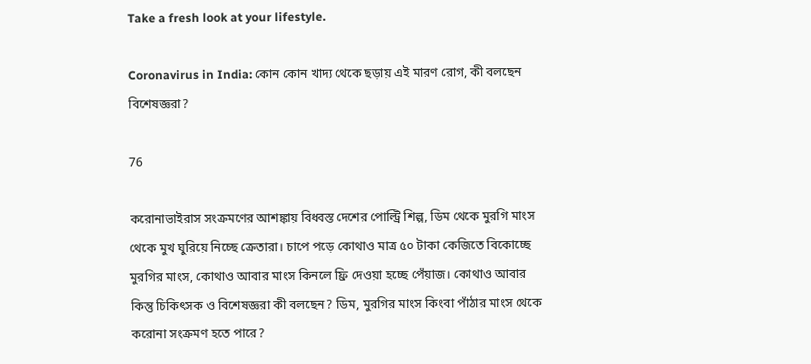Take a fresh look at your lifestyle.

Coronavirus in India: কোন কোন খাদ্য থেকে ছড়ায় এই মারণ রোগ, কী বলছেন বিশেষজ্ঞরা?

76

করোনাভাইরাস সংক্রমণের আশঙ্কায় বিধ্বস্ত দেশের পোল্ট্রি শিল্প, ডিম থেকে মুরগি মাংস থেকে মুখ ঘুরিয়ে নিচ্ছে ক্রেতারা। চাপে পড়ে কোথাও মাত্র ৫০ টাকা কেজিতে বিকোচ্ছে মুরগির মাংস, কোথাও আবার মাংস কিনলে ফ্রি দেওয়া হচ্ছে পেঁয়াজ। কোথাও আবার  কিন্তু চিকিৎসক ও বিশেষজ্ঞরা কী বলছেন? ডিম, মুরগির মাংস কিংবা পাঁঠার মাংস থেকে করোনা সংক্রমণ হতে পারে?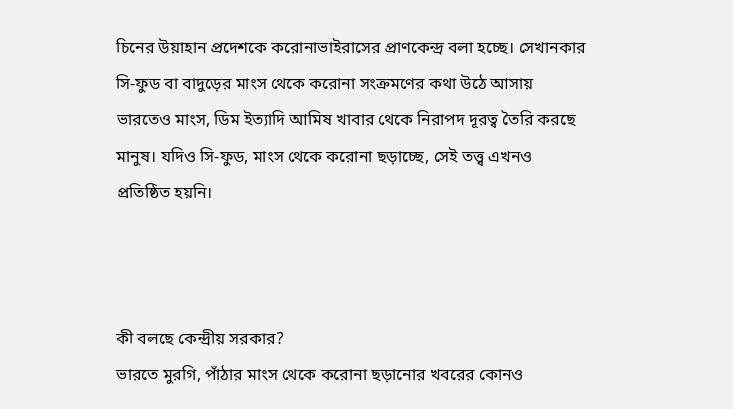চিনের উয়াহান প্রদেশকে করোনাভাইরাসের প্রাণকেন্দ্র বলা হচ্ছে। সেখানকার সি-ফুড বা বাদুড়ের মাংস থেকে করোনা সংক্রমণের কথা উঠে আসায় ভারতেও মাংস, ডিম ইত্যাদি আমিষ খাবার থেকে নিরাপদ দূরত্ব তৈরি করছে মানুষ। যদিও সি-ফুড, মাংস থেকে করোনা ছড়াচ্ছে, সেই তত্ত্ব এখনও প্রতিষ্ঠিত হয়নি।



কী বলছে কেন্দ্রীয় সরকার?
ভারতে মুরগি, পাঁঠার মাংস থেকে করোনা ছড়ানোর খবরের কোনও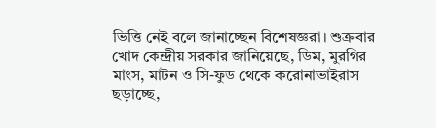ভিত্তি নেই বলে জানাচ্ছেন বিশেষজ্ঞরা। শুক্রবার খোদ কেন্দ্রীয় সরকার জানিয়েছে, ডিম, মুরগির মাংস, মাটন ও সি-ফুড থেকে করোনাভাইরাস ছড়াচ্ছে,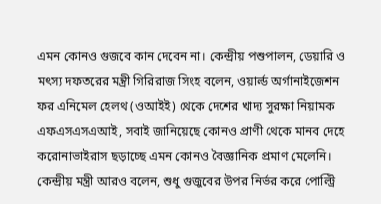এমন কোনও গুজবে কান দেবেন না। কেন্দ্রীয় পশুপালন, ডেয়ারি ও মৎস্য দফতরের মন্ত্রী গিরিরাজ সিংহ বলেন, ওয়ার্ল্ড অর্গানাইজেশন ফর এনিমেল হেলথ (ওআইই) থেকে দেশের খাদ্য সুরক্ষা নিয়ামক এফএসএসএআই, সবাই জানিয়েছে কোনও প্রাণী থেকে মানব দেহে করোনাভাইরাস ছড়াচ্ছে এমন কোনও বৈজ্ঞানিক প্রমাণ মেলেনি। কেন্দ্রীয় মন্ত্রী আরও বলেন, শুধু গুজুবের উপর নির্ভর করে পোল্ট্রি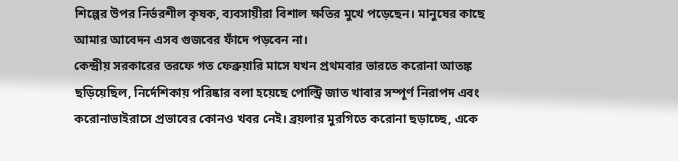শিল্পের উপর নির্ভরশীল কৃষক, ব্যবসায়ীরা বিশাল ক্ষতির মুখে পড়েছেন। মানুষের কাছে আমার আবেদন এসব গুজবের ফাঁদে পড়বেন না।
কেন্দ্রীয় সরকারের তরফে গত ফেব্রুয়ারি মাসে যখন প্রথমবার ভারতে করোনা আতঙ্ক ছড়িয়েছিল, নির্দেশিকায় পরিষ্কার বলা হয়েছে পোল্ট্রি জাত খাবার সম্পূর্ণ নিরাপদ এবং করোনাভাইরাসে প্রভাবের কোনও খবর নেই। ব্রয়লার মুরগিতে করোনা ছড়াচ্ছে, একে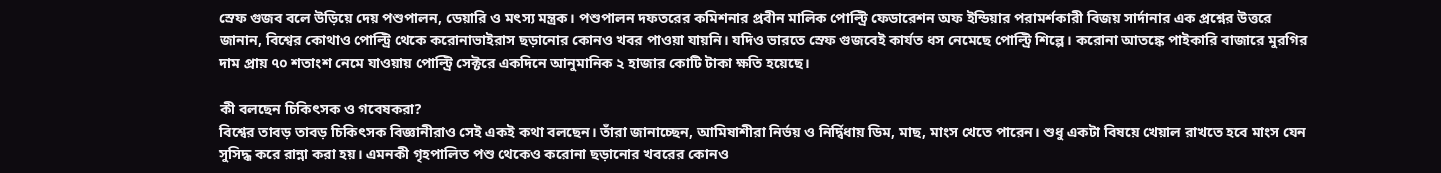স্রেফ গুজব বলে উড়িয়ে দেয় পশুপালন, ডেয়ারি ও মৎস্য মন্ত্রক। পশুপালন দফতরের কমিশনার প্রবীন মালিক পোল্ট্রি ফেডারেশন অফ ইন্ডিয়ার পরামর্শকারী বিজয় সার্দানার এক প্রশ্নের উত্তরে জানান, বিশ্বের কোথাও পোল্ট্রি থেকে করোনাভাইরাস ছড়ানোর কোনও খবর পাওয়া যায়নি। যদিও ভারতে স্রেফ গুজবেই কার্যত ধস নেমেছে পোল্ট্রি শিল্পে। করোনা আতঙ্কে পাইকারি বাজারে মুরগির দাম প্রায় ৭০ শতাংশ নেমে যাওয়ায় পোল্ট্রি সেক্টরে একদিনে আনুমানিক ২ হাজার কোটি টাকা ক্ষতি হয়েছে।

কী বলছেন চিকিৎসক ও গবেষকরা?
বিশ্বের তাবড় তাবড় চিকিৎসক বিজ্ঞানীরাও সেই একই কথা বলছেন। তাঁরা জানাচ্ছেন, আমিষাশীরা নির্ভয় ও নির্দ্বিধায় ডিম, মাছ, মাংস খেতে পারেন। শুধু একটা বিষয়ে খেয়াল রাখতে হবে মাংস যেন সুসিদ্ধ করে রান্না করা হয়। এমনকী গৃহপালিত পশু থেকেও করোনা ছড়ানোর খবরের কোনও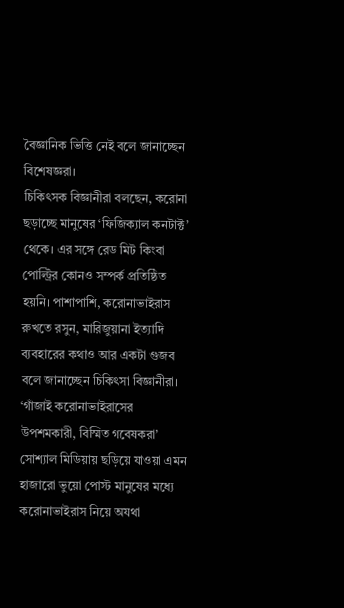বৈজ্ঞানিক ভিত্তি নেই বলে জানাচ্ছেন বিশেষজ্ঞরা।
চিকিৎসক বিজ্ঞানীরা বলছেন, করোনা ছড়াচ্ছে মানুষের ‘ফিজিক্যাল কনটাক্ট’ থেকে। এর সঙ্গে রেড মিট কিংবা পোল্ট্রির কোনও সম্পর্ক প্রতিষ্ঠিত হয়নি। পাশাপাশি, করোনাভাইরাস রুখতে রসুন, মারিজুয়ানা ইত্যাদি ব্যবহারের কথাও আর একটা গুজব বলে জানাচ্ছেন চিকিৎসা বিজ্ঞানীরা। ‘গাঁজাই করোনাভাইরাসের উপশমকারী, বিস্মিত গবেষকরা’ সোশ্যাল মিডিয়ায় ছড়িয়ে যাওয়া এমন হাজারো ভুয়ো পোস্ট মানুষের মধ্যে করোনাভাইরাস নিয়ে অযথা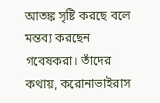আতঙ্ক সৃষ্টি করছে বলে মন্তব্য করছেন গবেষকরা। তাঁদের কথায়, করোনাভাইরাস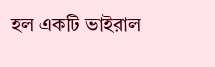হল একটি ভাইরাল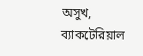অসুখ, ব্যাকটেরিয়াল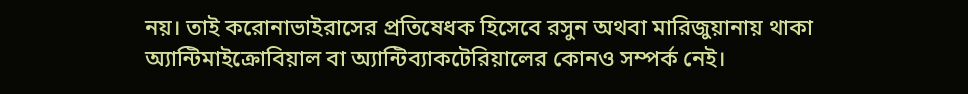নয়। তাই করোনাভাইরাসের প্রতিষেধক হিসেবে রসুন অথবা মারিজুয়ানায় থাকা অ্যান্টিমাইক্রোবিয়াল বা অ্যান্টিব্যাকটেরিয়ালের কোনও সম্পর্ক নেই।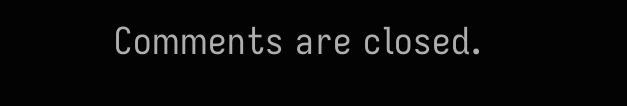Comments are closed.